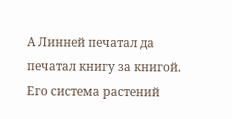А Линней печатал да печатал книгу за книгой. Его система растений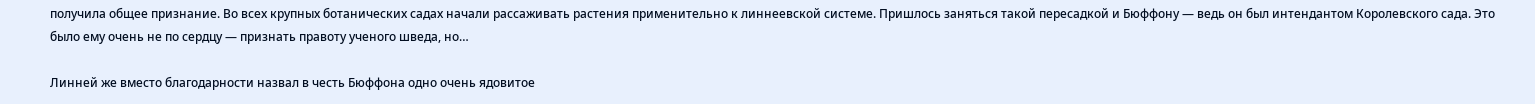получила общее признание. Во всех крупных ботанических садах начали рассаживать растения применительно к линнеевской системе. Пришлось заняться такой пересадкой и Бюффону — ведь он был интендантом Королевского сада. Это было ему очень не по сердцу — признать правоту ученого шведа, но…

Линней же вместо благодарности назвал в честь Бюффона одно очень ядовитое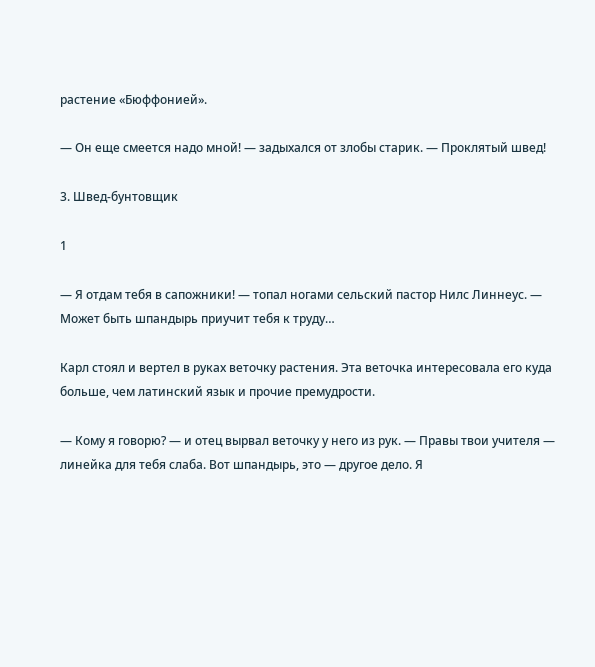растение «Бюффонией».

— Он еще смеется надо мной! — задыхался от злобы старик. — Проклятый швед!

3. Швед-бунтовщик

1

— Я отдам тебя в сапожники! — топал ногами сельский пастор Нилс Линнеус. — Может быть шпандырь приучит тебя к труду…

Карл стоял и вертел в руках веточку растения. Эта веточка интересовала его куда больше, чем латинский язык и прочие премудрости.

— Кому я говорю? — и отец вырвал веточку у него из рук. — Правы твои учителя — линейка для тебя слаба. Вот шпандырь, это — другое дело. Я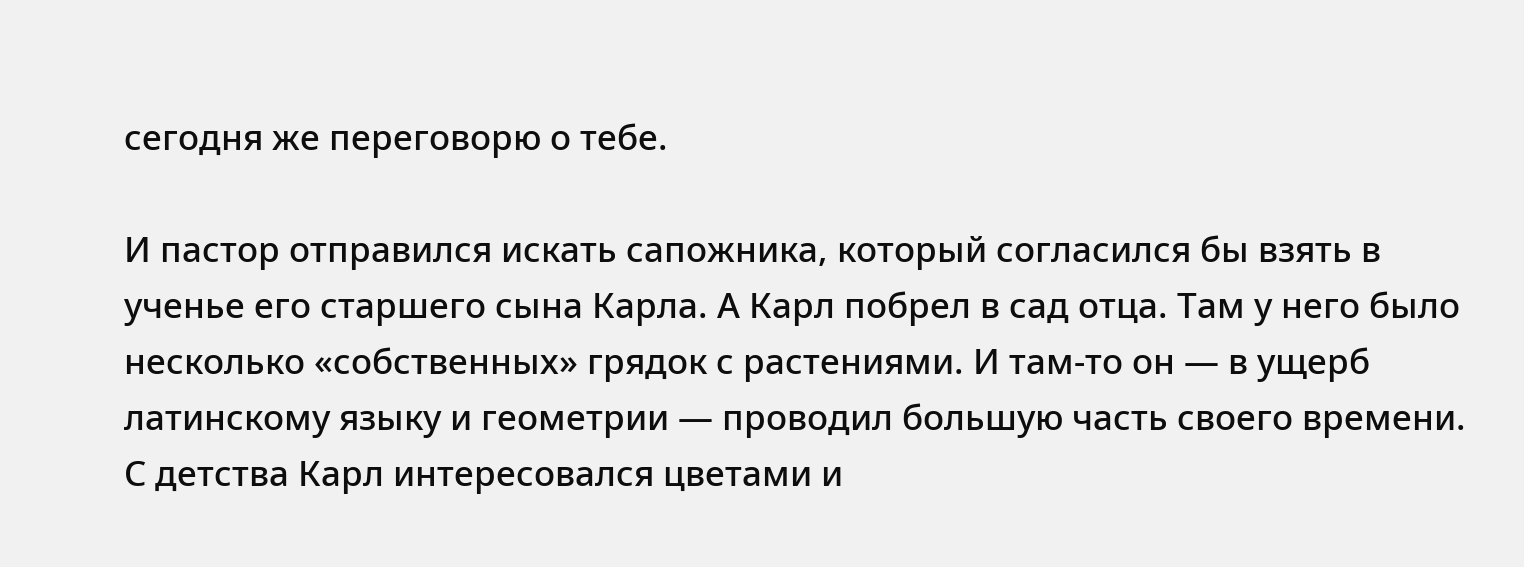сегодня же переговорю о тебе.

И пастор отправился искать сапожника, который согласился бы взять в ученье его старшего сына Карла. А Карл побрел в сад отца. Там у него было несколько «собственных» грядок с растениями. И там-то он — в ущерб латинскому языку и геометрии — проводил большую часть своего времени. С детства Карл интересовался цветами и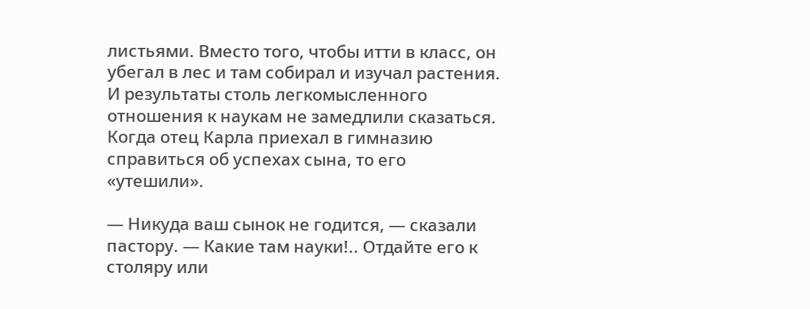листьями. Вместо того, чтобы итти в класс, он убегал в лес и там собирал и изучал растения. И результаты столь легкомысленного отношения к наукам не замедлили сказаться. Когда отец Карла приехал в гимназию справиться об успехах сына, то его «утешили».

— Никуда ваш сынок не годится, — сказали пастору. — Какие там науки!.. Отдайте его к столяру или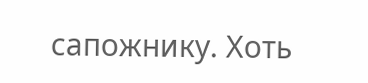сапожнику. Хоть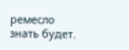ремесло знать будет.